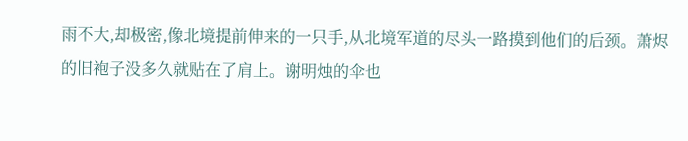雨不大,却极密,像北境提前伸来的一只手,从北境军道的尽头一路摸到他们的后颈。萧烬的旧袍子没多久就贴在了肩上。谢明烛的伞也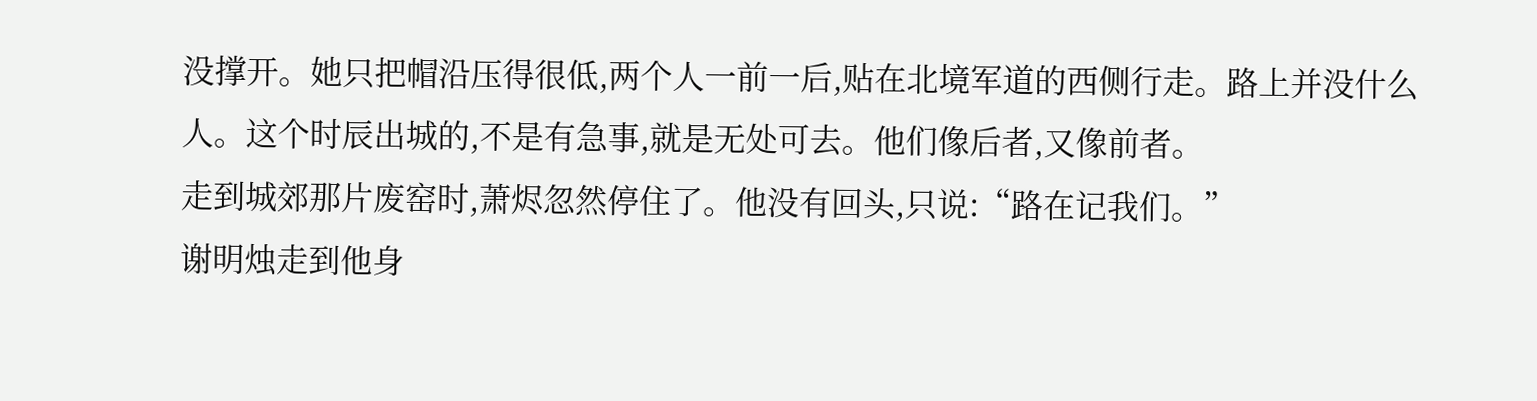没撑开。她只把帽沿压得很低,两个人一前一后,贴在北境军道的西侧行走。路上并没什么人。这个时辰出城的,不是有急事,就是无处可去。他们像后者,又像前者。
走到城郊那片废窑时,萧烬忽然停住了。他没有回头,只说:“路在记我们。”
谢明烛走到他身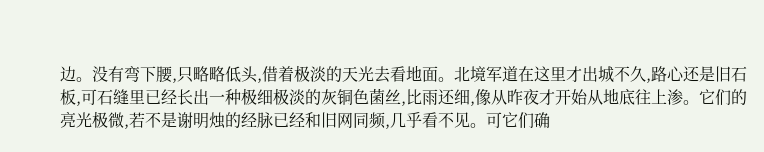边。没有弯下腰,只略略低头,借着极淡的天光去看地面。北境军道在这里才出城不久,路心还是旧石板,可石缝里已经长出一种极细极淡的灰铜色菌丝,比雨还细,像从昨夜才开始从地底往上渗。它们的亮光极微,若不是谢明烛的经脉已经和旧网同频,几乎看不见。可它们确